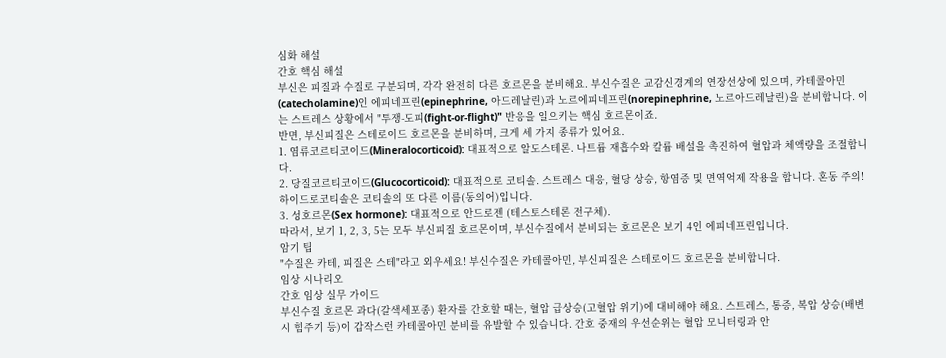심화 해설
간호 핵심 해설
부신은 피질과 수질로 구분되며, 각각 완전히 다른 호르몬을 분비해요. 부신수질은 교감신경계의 연장선상에 있으며, 카테콜아민(catecholamine)인 에피네프린(epinephrine, 아드레날린)과 노르에피네프린(norepinephrine, 노르아드레날린)을 분비합니다. 이는 스트레스 상황에서 "투쟁-도피(fight-or-flight)" 반응을 일으키는 핵심 호르몬이죠.
반면, 부신피질은 스테로이드 호르몬을 분비하며, 크게 세 가지 종류가 있어요.
1. 염류코르티코이드(Mineralocorticoid): 대표적으로 알도스테론. 나트륨 재흡수와 칼륨 배설을 촉진하여 혈압과 체액량을 조절합니다.
2. 당질코르티코이드(Glucocorticoid): 대표적으로 코티솔. 스트레스 대응, 혈당 상승, 항염증 및 면역억제 작용을 합니다. 혼동 주의! 하이드로코티솔은 코티솔의 또 다른 이름(동의어)입니다.
3. 성호르몬(Sex hormone): 대표적으로 안드로젠 (테스토스테론 전구체).
따라서, 보기 1, 2, 3, 5는 모두 부신피질 호르몬이며, 부신수질에서 분비되는 호르몬은 보기 4인 에피네프린입니다.
암기 팁
"수질은 카테, 피질은 스테"라고 외우세요! 부신수질은 카테콜아민, 부신피질은 스테로이드 호르몬을 분비합니다.
임상 시나리오
간호 임상 실무 가이드
부신수질 호르몬 과다(갈색세포종) 환자를 간호할 때는, 혈압 급상승(고혈압 위기)에 대비해야 해요. 스트레스, 통증, 복압 상승(배변 시 힘주기 등)이 갑작스런 카테콜아민 분비를 유발할 수 있습니다. 간호 중재의 우선순위는 혈압 모니터링과 안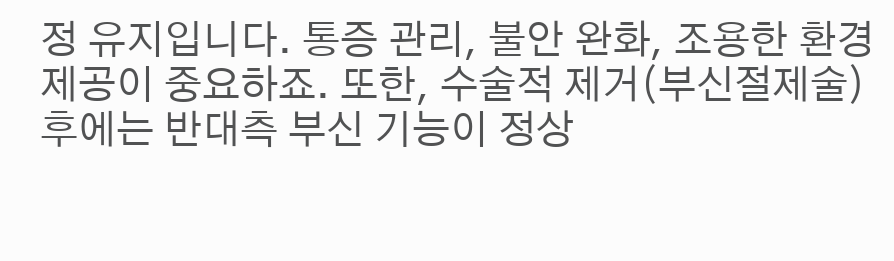정 유지입니다. 통증 관리, 불안 완화, 조용한 환경 제공이 중요하죠. 또한, 수술적 제거(부신절제술) 후에는 반대측 부신 기능이 정상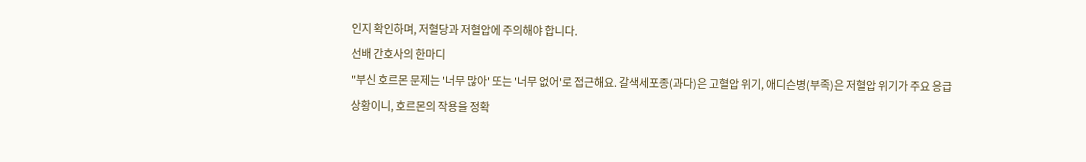인지 확인하며, 저혈당과 저혈압에 주의해야 합니다.
선배 간호사의 한마디
"부신 호르몬 문제는 '너무 많아' 또는 '너무 없어'로 접근해요. 갈색세포종(과다)은 고혈압 위기, 애디슨병(부족)은 저혈압 위기가 주요 응급 상황이니, 호르몬의 작용을 정확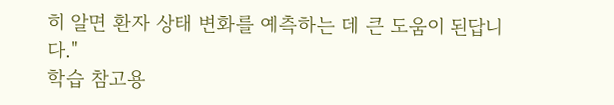히 알면 환자 상태 변화를 예측하는 데 큰 도움이 된답니다."
학습 참고용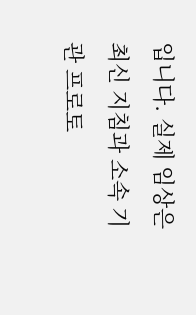입니다. 실제 임상은 최신 지침과 소속 기관 프로토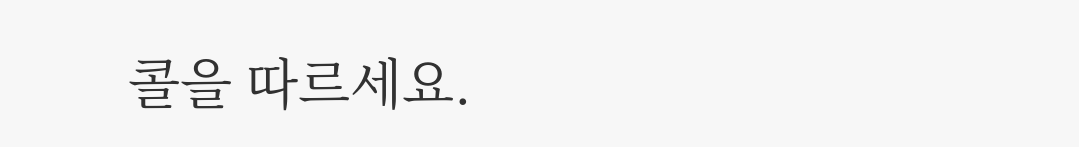콜을 따르세요.